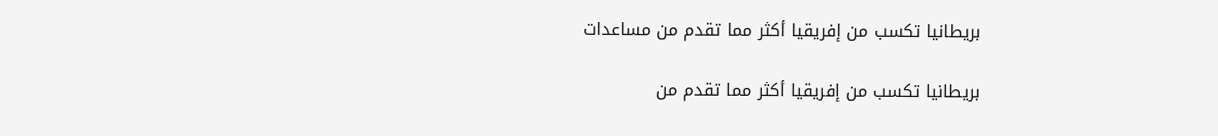بريطانيا تكسب من إفريقيا أكثر مما تقدم من مساعدات

بريطانيا تكسب من إفريقيا أكثر مما تقدم من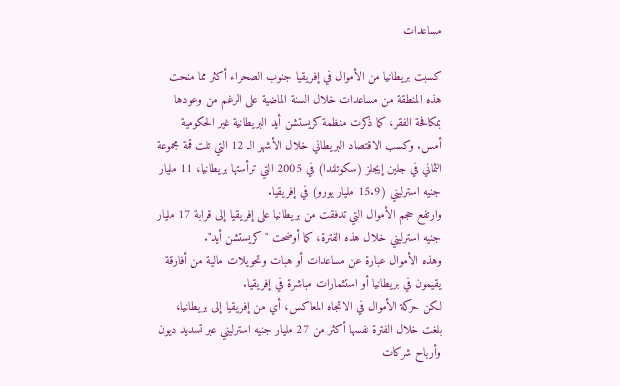مساعدات

كسبت بريطانيا من الأموال في إفريقيا جنوب الصحراء أكثر مما منحت هذه المنطقة من مساعدات خلال السنة الماضية على الرغم من وعودها بمكافحة الفقر، كما ذكرت منظمة كريستشن أيد البريطانية غير الحكومية أمس. وكسب الاقتصاد البريطاني خلال الأشهر الـ 12 التي تلت قمة مجموعة الثماني في جلين إيجلز (سكوتلندا) في 2005 التي ترأستها بريطانيا، 11 مليار جنيه استرليني (15.9 مليار يورو) في إفريقيا.
وارتفع حجم الأموال التي تدفقت من بريطانيا على إفريقيا إلى قرابة 17 مليار جنيه استرليني خلال هذه الفترة، كما أوضحت "كريستشن أيد".
وهذه الأموال عبارة عن مساعدات أو هبات وتحويلات مالية من أفارقة يقيمون في بريطانيا أو استثمارات مباشرة في إفريقيا.
لكن حركة الأموال في الاتجاه المعاكس، أي من إفريقيا إلى بريطانيا، بلغت خلال الفترة نفسها أكثر من 27 مليار جنيه استرليني عبر تسديد ديون وأرباح شركات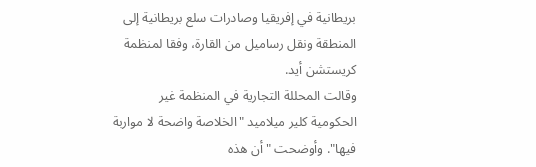بريطانية في إفريقيا وصادرات سلع بريطانية إلى المنطقة ونقل رساميل من القارة، وفقا لمنظمة كريستشن أيد.
وقالت المحللة التجارية في المنظمة غير الحكومية كلير ميلاميد "الخلاصة واضحة لا مواربة فيها". وأوضحت "أن هذه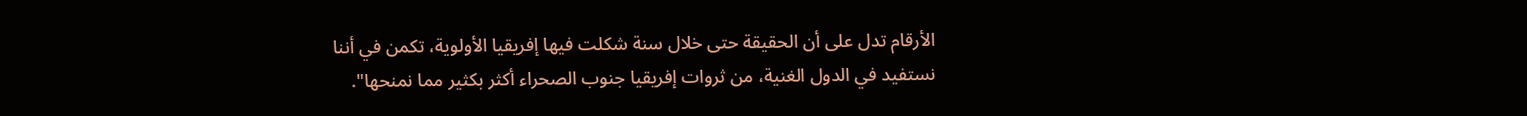الأرقام تدل على أن الحقيقة حتى خلال سنة شكلت فيها إفريقيا الأولوية، تكمن في أننا نستفيد في الدول الغنية، من ثروات إفريقيا جنوب الصحراء أكثر بكثير مما نمنحها".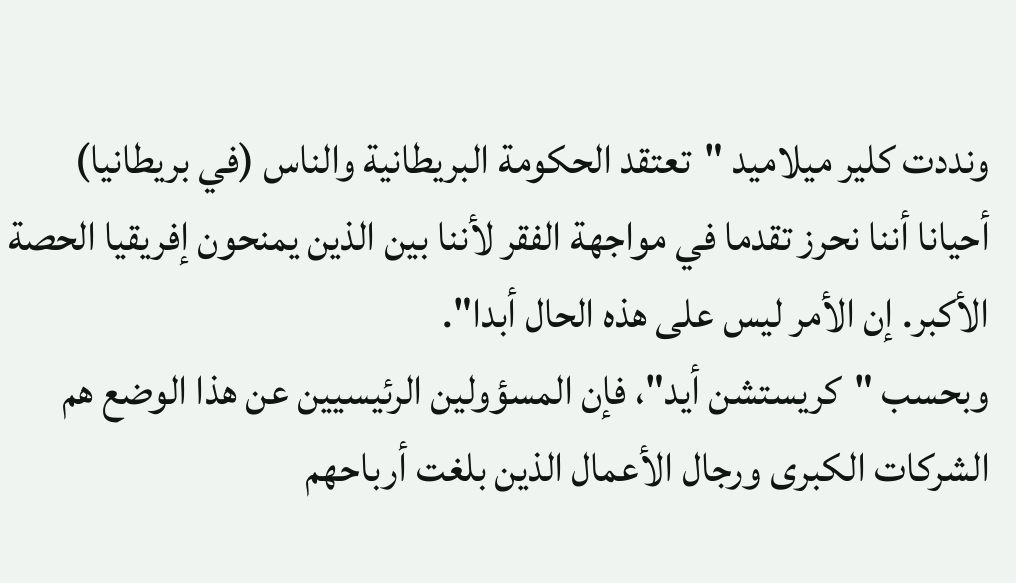ونددت كلير ميلاميد "تعتقد الحكومة البريطانية والناس (في بريطانيا) أحيانا أننا نحرز تقدما في مواجهة الفقر لأننا بين الذين يمنحون إفريقيا الحصة الأكبر. إن الأمر ليس على هذه الحال أبدا".
وبحسب "كريستشن أيد"، فإن المسؤولين الرئيسيين عن هذا الوضع هم الشركات الكبرى ورجال الأعمال الذين بلغت أرباحهم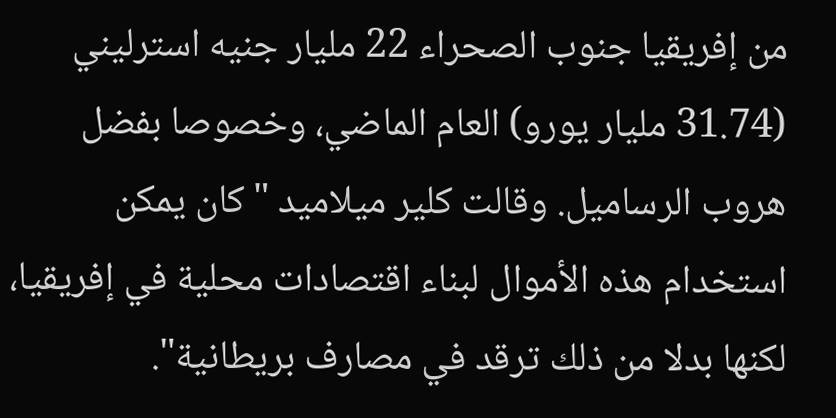من إفريقيا جنوب الصحراء 22 مليار جنيه استرليني (31.74 مليار يورو) العام الماضي، وخصوصا بفضل هروب الرساميل. وقالت كلير ميلاميد "كان يمكن استخدام هذه الأموال لبناء اقتصادات محلية في إفريقيا، لكنها بدلا من ذلك ترقد في مصارف بريطانية".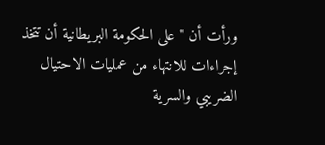ورأت أن "على الحكومة البريطانية أن تتخذ إجراءات للانتهاء من عمليات الاحتيال الضريبي والسرية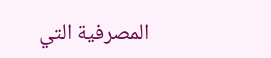المصرفية التي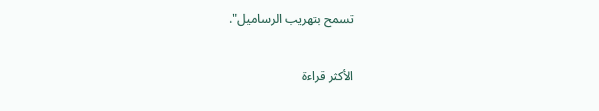تسمح بتهريب الرساميل".

الأكثر قراءة